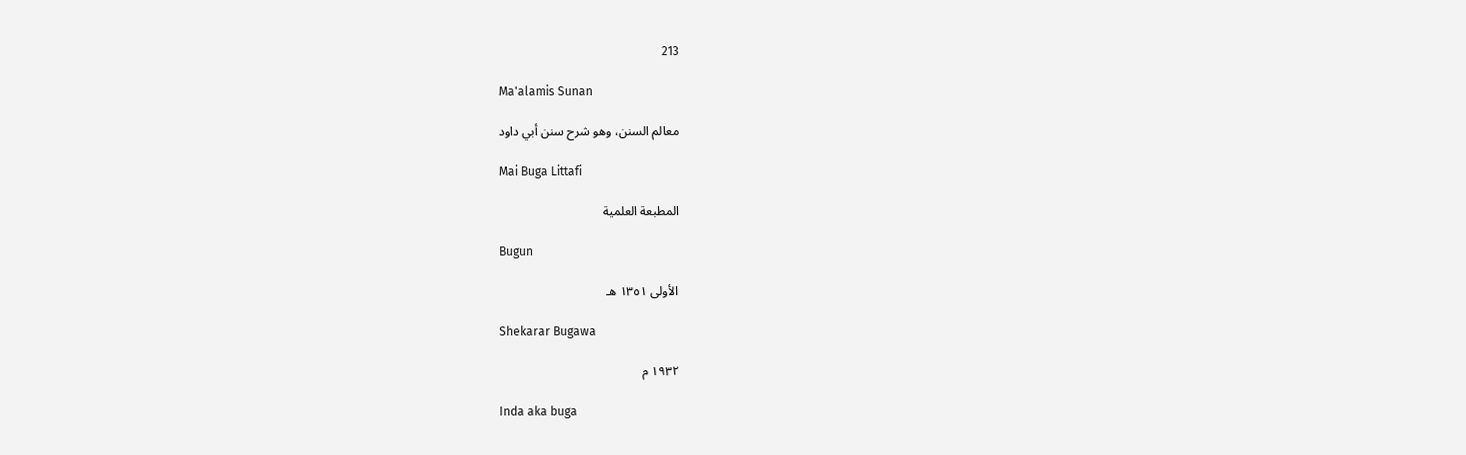213

Ma'alamis Sunan

معالم السنن، وهو شرح سنن أبي داود

Mai Buga Littafi

المطبعة العلمية

Bugun

الأولى ١٣٥١ هـ

Shekarar Bugawa

١٩٣٢ م

Inda aka buga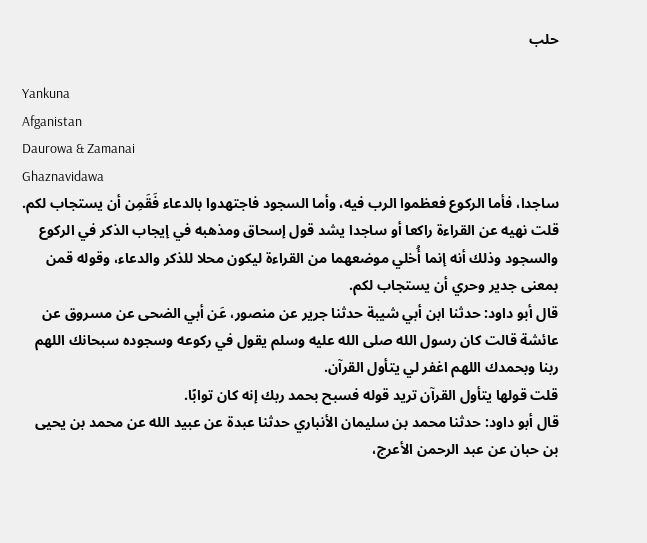حلب

Yankuna
Afganistan
Daurowa & Zamanai
Ghaznavidawa
ساجدا، فأما الركوع فعظموا الرب فيه، وأما السجود فاجتهدوا بالدعاء فَقَمِن أن يستجاب لكم.
قلت نهيه عن القراءة راكعا أو ساجدا يشد قول إسحاق ومذهبه في إيجاب الذكر في الركوع والسجود وذلك أنه إنما أُخلي موضعهما من القراءة ليكون محلا للذكر والدعاء، وقوله قمن بمعنى جدير وحري أن يستجاب لكم.
قال أبو داود: حدثنا ابن أبي شيبة حدثنا جرير عن منصور، عَن أبي الضحى عن مسروق عن عائشة قالت كان رسول الله صلى الله عليه وسلم يقول في ركوعه وسجوده سبحانك اللهم ربنا وبحمدك اللهم اغفر لي يتأول القرآن.
قلت قولها يتأول القرآن تريد قوله فسبح بحمد ربك إنه كان توابًا.
قال أبو داود: حدثنا محمد بن سليمان الأنباري حدثنا عبدة عن عبيد الله عن محمد بن يحيى بن حبان عن عبد الرحمن الأعرج،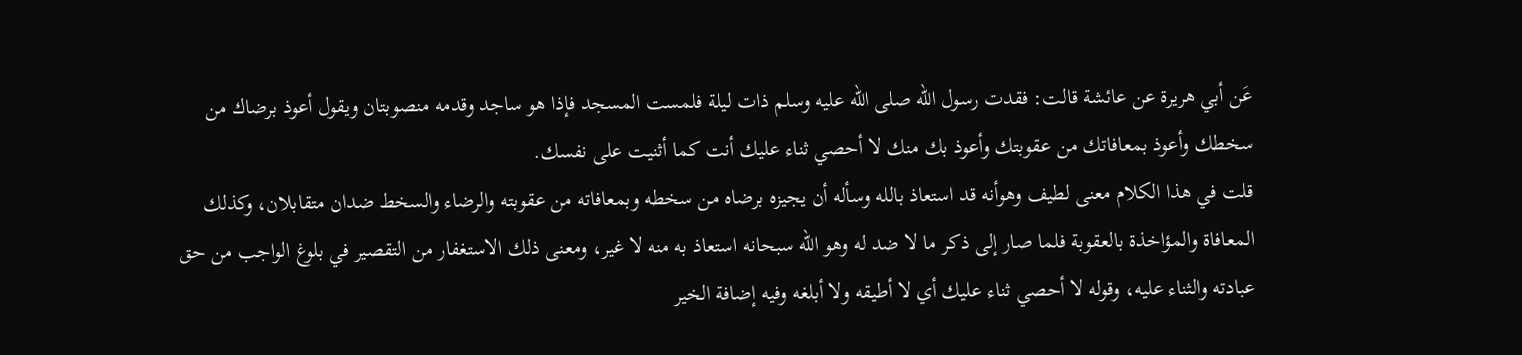عَن أبي هريرة عن عائشة قالت: فقدت رسول الله صلى الله عليه وسلم ذات ليلة فلمست المسجد فإذا هو ساجد وقدمه منصوبتان ويقول أعوذ برضاك من سخطك وأعوذ بمعافاتك من عقوبتك وأعوذ بك منك لا أحصي ثناء عليك أنت كما أثنيت على نفسك.
قلت في هذا الكلام معنى لطيف وهوأنه قد استعاذ بالله وسأله أن يجيزه برضاه من سخطه وبمعافاته من عقوبته والرضاء والسخط ضدان متقابلان، وكذلك المعافاة والمؤاخذة بالعقوبة فلما صار إلى ذكر ما لا ضد له وهو الله سبحانه استعاذ به منه لا غير، ومعنى ذلك الاستغفار من التقصير في بلوغ الواجب من حق عبادته والثناء عليه، وقوله لا أحصي ثناء عليك أي لا أطيقه ولا أبلغه وفيه إضافة الخير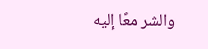والشر معًا إليه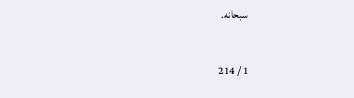سبحانه.

1 / 214